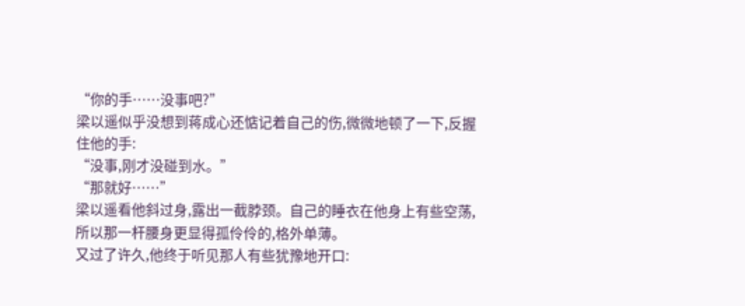“你的手……没事吧?”
梁以遥似乎没想到蒋成心还惦记着自己的伤,微微地顿了一下,反握住他的手:
“没事,刚才没碰到水。”
“那就好……”
梁以遥看他斜过身,露出一截脖颈。自己的睡衣在他身上有些空荡,所以那一杆腰身更显得孤伶伶的,格外单薄。
又过了许久,他终于听见那人有些犹豫地开口: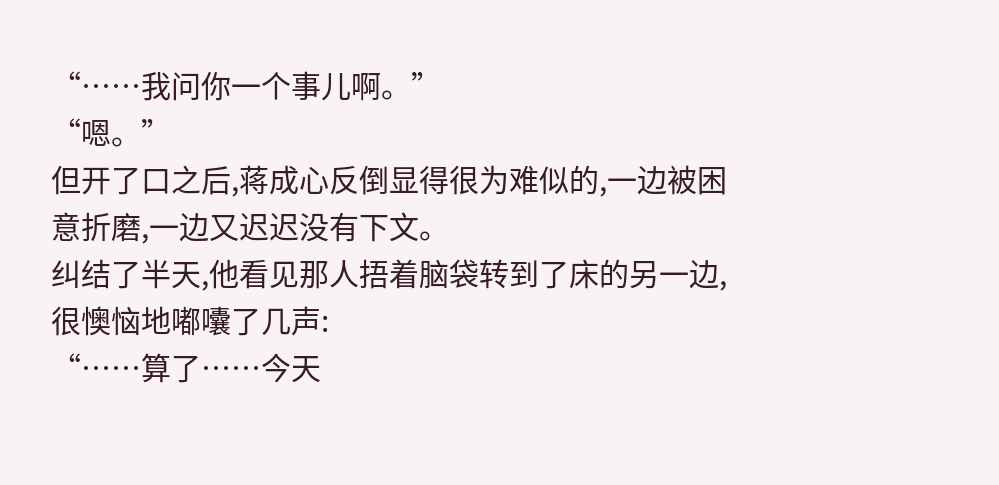“……我问你一个事儿啊。”
“嗯。”
但开了口之后,蒋成心反倒显得很为难似的,一边被困意折磨,一边又迟迟没有下文。
纠结了半天,他看见那人捂着脑袋转到了床的另一边,很懊恼地嘟囔了几声:
“……算了……今天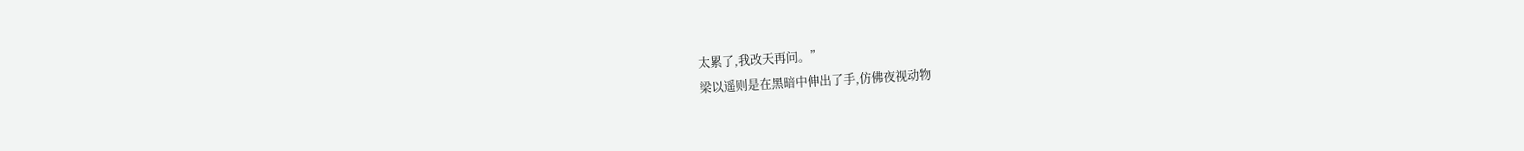太累了,我改天再问。”
梁以遥则是在黑暗中伸出了手,仿佛夜视动物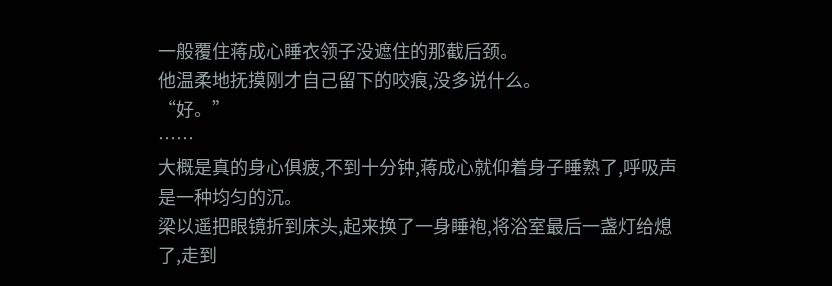一般覆住蒋成心睡衣领子没遮住的那截后颈。
他温柔地抚摸刚才自己留下的咬痕,没多说什么。
“好。”
……
大概是真的身心俱疲,不到十分钟,蒋成心就仰着身子睡熟了,呼吸声是一种均匀的沉。
梁以遥把眼镜折到床头,起来换了一身睡袍,将浴室最后一盏灯给熄了,走到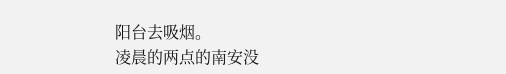阳台去吸烟。
凌晨的两点的南安没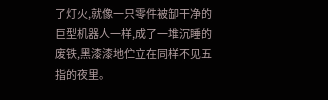了灯火,就像一只零件被缷干净的巨型机器人一样,成了一堆沉睡的废铁,黑漆漆地伫立在同样不见五指的夜里。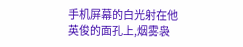手机屏幕的白光射在他英俊的面孔上,烟雾袅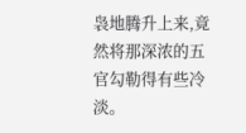袅地腾升上来,竟然将那深浓的五官勾勒得有些冷淡。